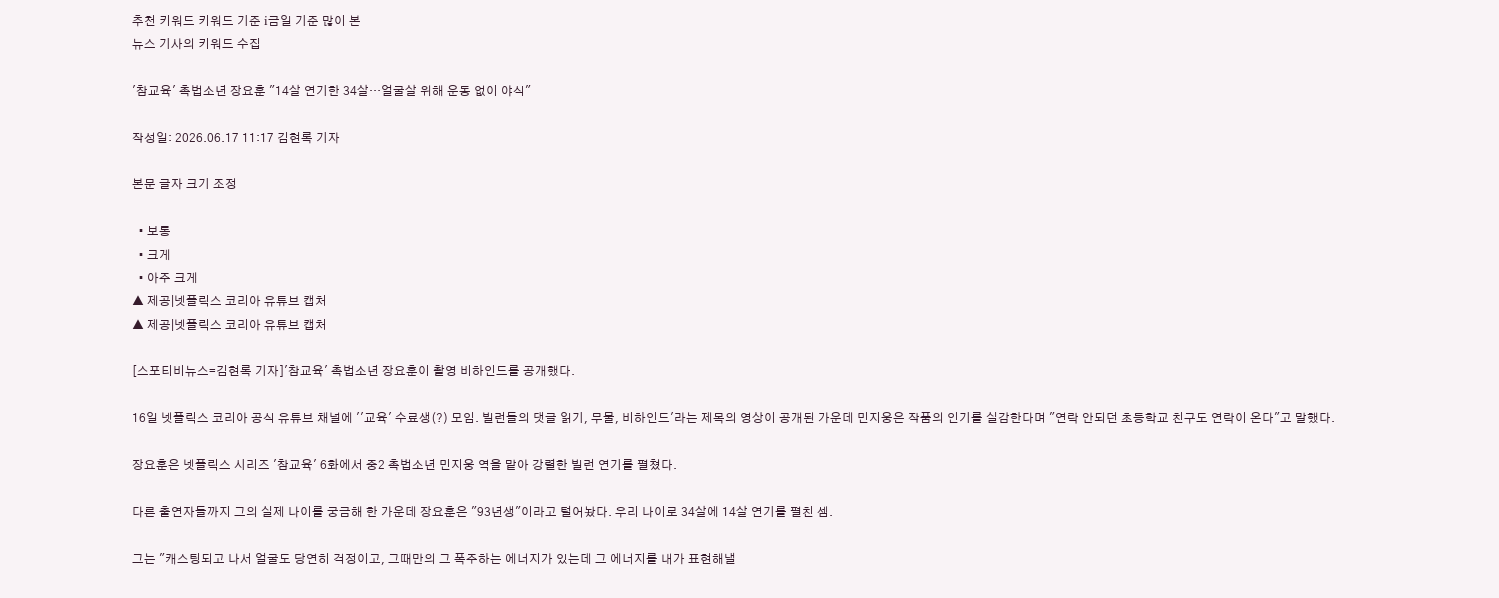추천 키워드 키워드 기준 i금일 기준 많이 본
뉴스 기사의 키워드 수집

'참교육' 촉법소년 장요훈 "14살 연기한 34살…얼굴살 위해 운동 없이 야식"

작성일: 2026.06.17 11:17 김현록 기자

본문 글자 크기 조정

  • 보통
  • 크게
  • 아주 크게
▲ 제공|넷플릭스 코리아 유튜브 캡처
▲ 제공|넷플릭스 코리아 유튜브 캡처

[스포티비뉴스=김현록 기자]'참교육' 촉법소년 장요훈이 촬영 비하인드를 공개했다.

16일 넷플릭스 코리아 공식 유튜브 채널에 ''교육' 수료생(?) 모임. 빌런들의 댓글 읽기, 무물, 비하인드'라는 제목의 영상이 공개된 가운데 민지웅은 작품의 인기를 실감한다며 "연락 안되던 초등학교 친구도 연락이 온다"고 말했다.

장요훈은 넷플릭스 시리즈 '참교육' 6화에서 중2 촉법소년 민지웅 역을 맡아 강렬한 빌런 연기를 펼쳤다.

다른 출연자들까지 그의 실제 나이를 궁금해 한 가운데 장요훈은 "93년생"이라고 털어놨다. 우리 나이로 34살에 14살 연기를 펼친 셈.

그는 "캐스팅되고 나서 얼굴도 당연히 걱정이고, 그때만의 그 폭주하는 에너지가 있는데 그 에너지를 내가 표현해낼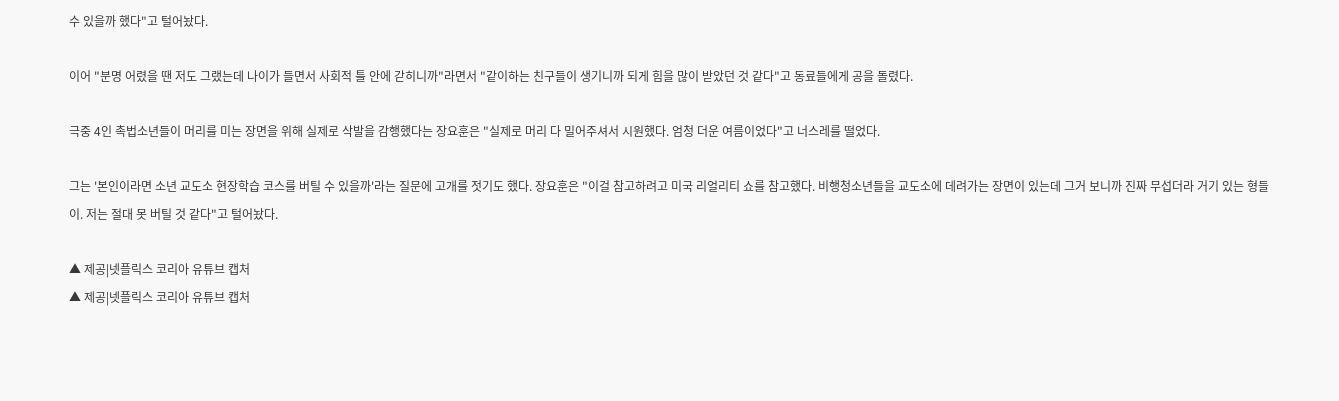수 있을까 했다"고 털어놨다.

이어 "분명 어렸을 땐 저도 그랬는데 나이가 들면서 사회적 틀 안에 갇히니까"라면서 "같이하는 친구들이 생기니까 되게 힘을 많이 받았던 것 같다"고 동료들에게 공을 돌렸다.

극중 4인 촉법소년들이 머리를 미는 장면을 위해 실제로 삭발을 감행했다는 장요훈은 "실제로 머리 다 밀어주셔서 시원했다. 엄청 더운 여름이었다"고 너스레를 떨었다.

그는 '본인이라면 소년 교도소 현장학습 코스를 버틸 수 있을까'라는 질문에 고개를 젓기도 했다. 장요훈은 "이걸 참고하려고 미국 리얼리티 쇼를 참고했다. 비행청소년들을 교도소에 데려가는 장면이 있는데 그거 보니까 진짜 무섭더라 거기 있는 형들이. 저는 절대 못 버틸 것 같다"고 털어놨다.

▲ 제공|넷플릭스 코리아 유튜브 캡처
▲ 제공|넷플릭스 코리아 유튜브 캡처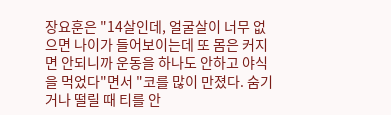장요훈은 "14살인데, 얼굴살이 너무 없으면 나이가 들어보이는데 또 몸은 커지면 안되니까 운동을 하나도 안하고 야식을 먹었다"면서 "코를 많이 만졌다. 숨기거나 떨릴 때 티를 안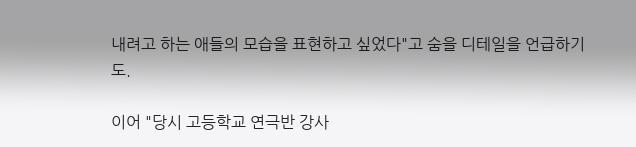내려고 하는 애들의 모습을 표현하고 싶었다"고 숨을 디테일을 언급하기도.

이어 "당시 고등학교 연극반 강사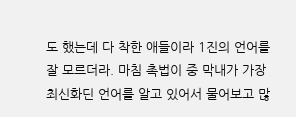도 했는데 다 착한 애들이라 1진의 언어를 잘 모르더라. 마침 촉법이 중 막내가 가장 최신화딘 언어를 알고 있어서 물어보고 많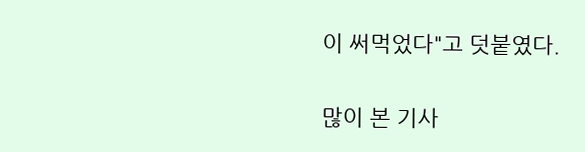이 써먹었다"고 덧붙였다.

많이 본 기사